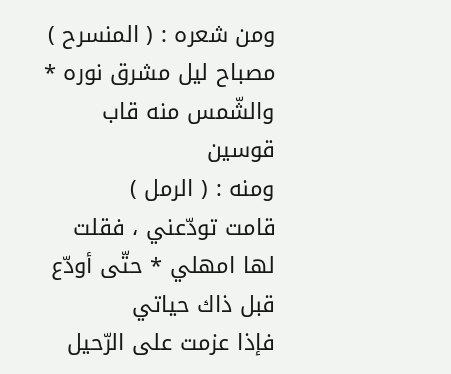ومن شعره : ( المنسرح )
مصباح ليل مشرق نوره * والشّمس منه قاب قوسين
ومنه : ( الرمل )
قامت تودّعني ، فقلت لها امهلي * حتّى أودّع قبل ذاك حياتي
فإذا عزمت على الرّحيل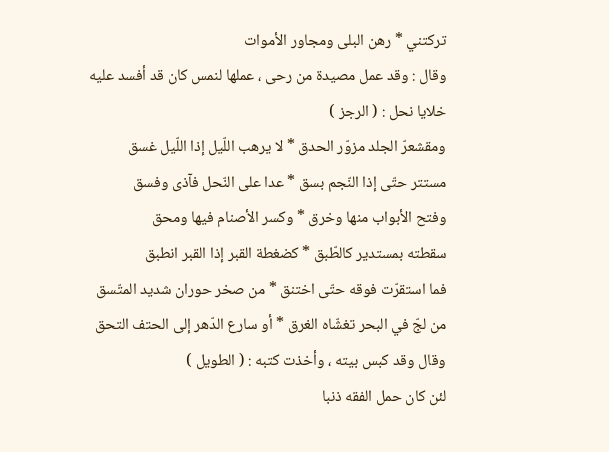تركتني * رهن البلى ومجاور الأموات
وقال : وقد عمل مصيدة من رحى ، عملها لنمس كان قد أفسد عليه خلايا نحل : ( الرجز )
ومقشعرّ الجلد مزوّر الحدق * لا يرهب اللّيل إذا اللّيل غسق
مستتر حتّى إذا النّجم بسق * عدا على النّحل فآذى وفسق
وفتح الأبواب منها وخرق * وكسر الأصنام فيها ومحق
سقطته بمستدير كالطّبق * كضغطة القبر إذا القبر انطبق
فما استقرّت فوقه حتّى اختنق * من صخر حوران شديد المتّسق
من لجّ في البحر تغشّاه الغرق * أو سارع الدّهر إلى الحتف التحق
وقال وقد كبس بيته ، وأخذت كتبه : ( الطويل )
لئن كان حمل الفقه ذنبا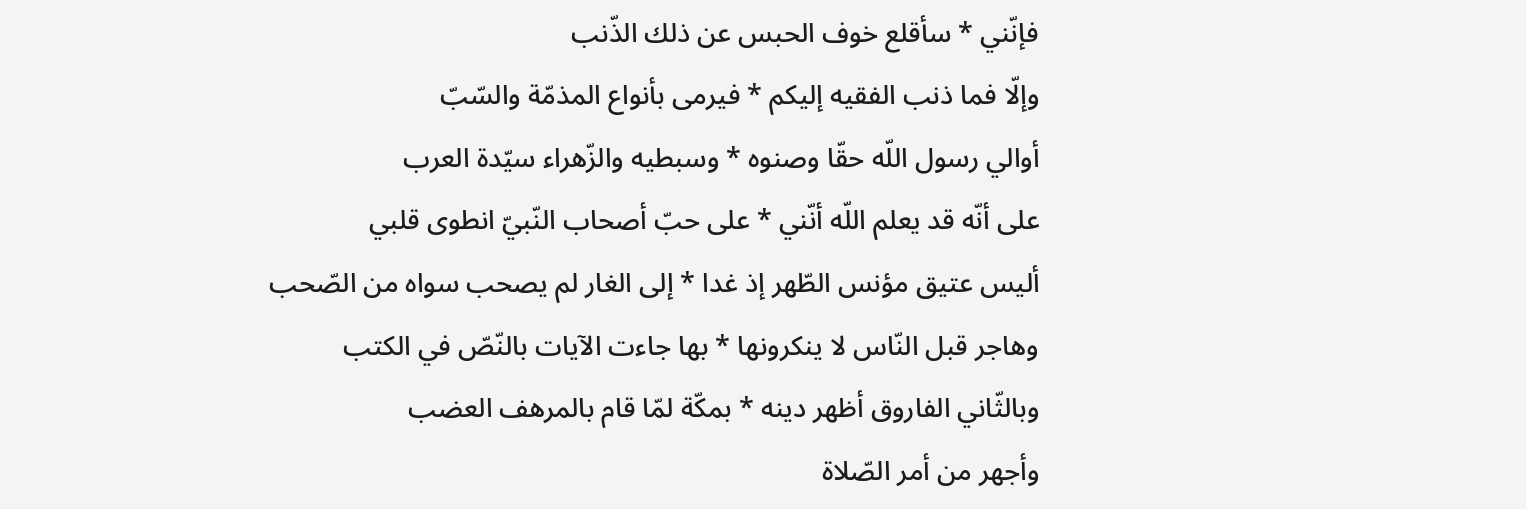فإنّني * سأقلع خوف الحبس عن ذلك الذّنب
وإلّا فما ذنب الفقيه إليكم * فيرمى بأنواع المذمّة والسّبّ
أوالي رسول اللّه حقّا وصنوه * وسبطيه والزّهراء سيّدة العرب
على أنّه قد يعلم اللّه أنّني * على حبّ أصحاب النّبيّ انطوى قلبي
أليس عتيق مؤنس الطّهر إذ غدا * إلى الغار لم يصحب سواه من الصّحب
وهاجر قبل النّاس لا ينكرونها * بها جاءت الآيات بالنّصّ في الكتب
وبالثّاني الفاروق أظهر دينه * بمكّة لمّا قام بالمرهف العضب
وأجهر من أمر الصّلاة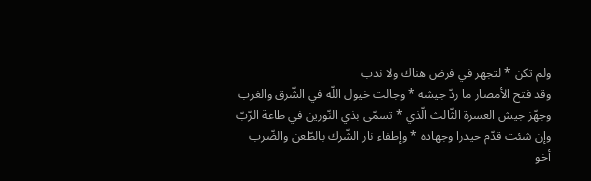ولم تكن * لتجهر في فرض هناك ولا ندب
وقد فتح الأمصار ما ردّ جيشه * وجالت خيول اللّه في الشّرق والغرب
وجهّز جيش العسرة الثّالث الّذي * تسمّى بذي النّورين في طاعة الرّبّ
وإن شئت قدّم حيدرا وجهاده * وإطفاء نار الشّرك بالطّعن والضّرب
أخو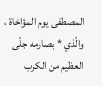المصطفى يوم المؤاخاة ، والّذي * بصارمه جلّى العظيم من الكرب